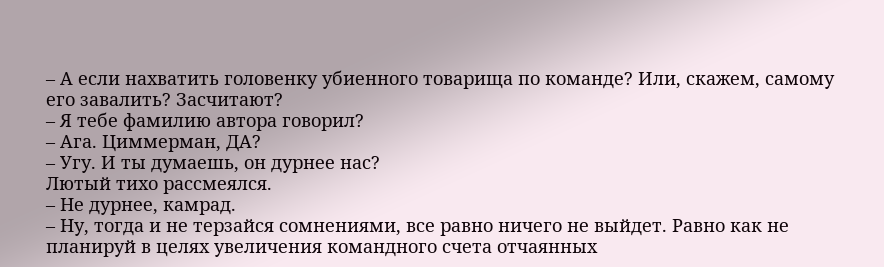– А если нахватить головенку убиенного товарища по команде? Или, скажем, самому его завалить? Засчитают?
– Я тебе фамилию автора говорил?
– Ага. Циммерман, ДА?
– Угу. И ты думаешь, он дурнее нас?
Лютый тихо рассмеялся.
– Не дурнее, камрад.
– Ну, тогда и не терзайся сомнениями, все равно ничего не выйдет. Равно как не планируй в целях увеличения командного счета отчаянных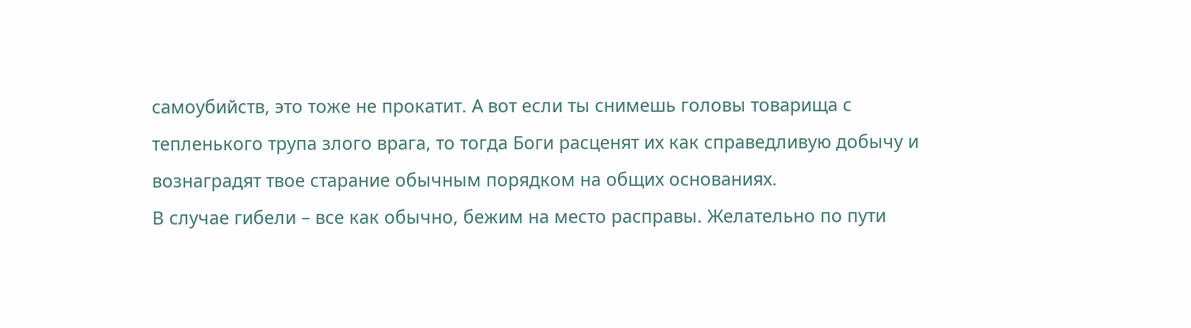самоубийств, это тоже не прокатит. А вот если ты снимешь головы товарища с тепленького трупа злого врага, то тогда Боги расценят их как справедливую добычу и вознаградят твое старание обычным порядком на общих основаниях.
В случае гибели – все как обычно, бежим на место расправы. Желательно по пути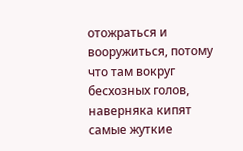отожраться и вооружиться, потому что там вокруг бесхозных голов, наверняка кипят самые жуткие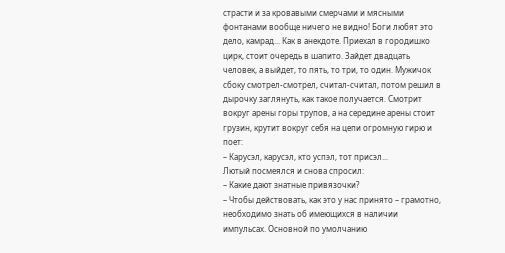страсти и за кровавыми смерчами и мясными фонтанами вообще ничего не видно! Боги любят это дело, камрад... Как в анекдоте. Приехал в городишко цирк, стоит очередь в шапито. Зайдет двадцать человек, а выйдет, то пять, то три, то один. Мужичок сбоку смотрел-смотрел, считал-считал, потом решил в дырочку заглянуть, как такое получается. Смотрит вокруг арены горы трупов, а на середине арены стоит грузин, крутит вокруг себя на цепи огромную гирю и поет:
– Карусэл, карусэл, кто успэл, тот присэл...
Лютый посмеялся и снова спросил:
– Какие дают знатные привязочки?
– Чтобы действовать, как это у нас принято – грамотно, необходимо знать об имеющихся в наличии импульсах. Основной по умолчанию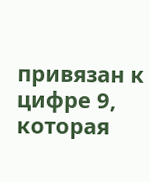привязан к цифре 9, которая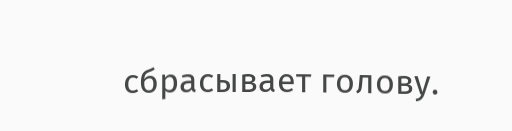сбрасывает голову.